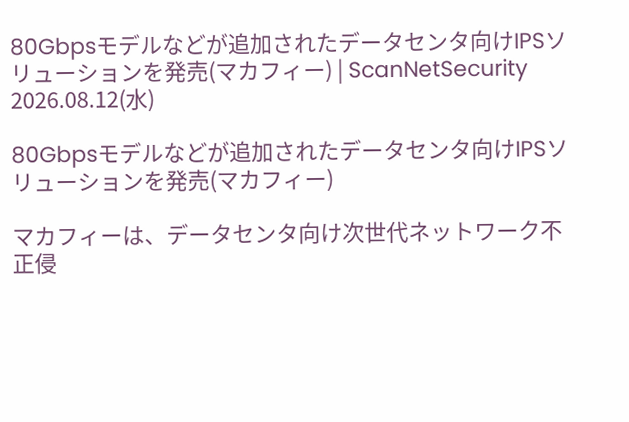80Gbpsモデルなどが追加されたデータセンタ向けIPSソリューションを発売(マカフィー) | ScanNetSecurity
2026.08.12(水)

80Gbpsモデルなどが追加されたデータセンタ向けIPSソリューションを発売(マカフィー)

マカフィーは、データセンタ向け次世代ネットワーク不正侵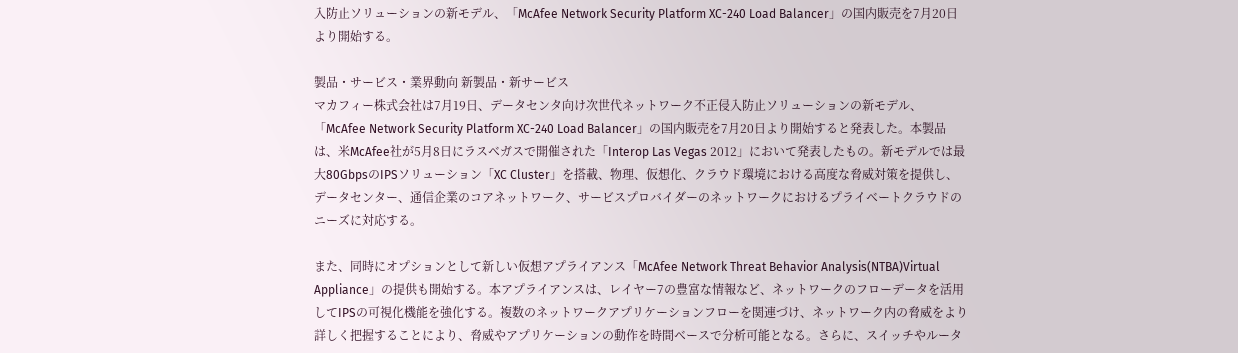入防止ソリューションの新モデル、「McAfee Network Security Platform XC-240 Load Balancer」の国内販売を7月20日より開始する。

製品・サービス・業界動向 新製品・新サービス
マカフィー株式会社は7月19日、データセンタ向け次世代ネットワーク不正侵入防止ソリューションの新モデル、「McAfee Network Security Platform XC-240 Load Balancer」の国内販売を7月20日より開始すると発表した。本製品は、米McAfee社が5月8日にラスベガスで開催された「Interop Las Vegas 2012」において発表したもの。新モデルでは最大80GbpsのIPSソリューション「XC Cluster」を搭載、物理、仮想化、クラウド環境における高度な脅威対策を提供し、データセンター、通信企業のコアネットワーク、サービスプロバイダーのネットワークにおけるプライベートクラウドのニーズに対応する。

また、同時にオプションとして新しい仮想アプライアンス「McAfee Network Threat Behavior Analysis(NTBA)Virtual Appliance」の提供も開始する。本アプライアンスは、レイヤー7の豊富な情報など、ネットワークのフローデータを活用してIPSの可視化機能を強化する。複数のネットワークアプリケーションフローを関連づけ、ネットワーク内の脅威をより詳しく把握することにより、脅威やアプリケーションの動作を時間ベースで分析可能となる。さらに、スイッチやルータ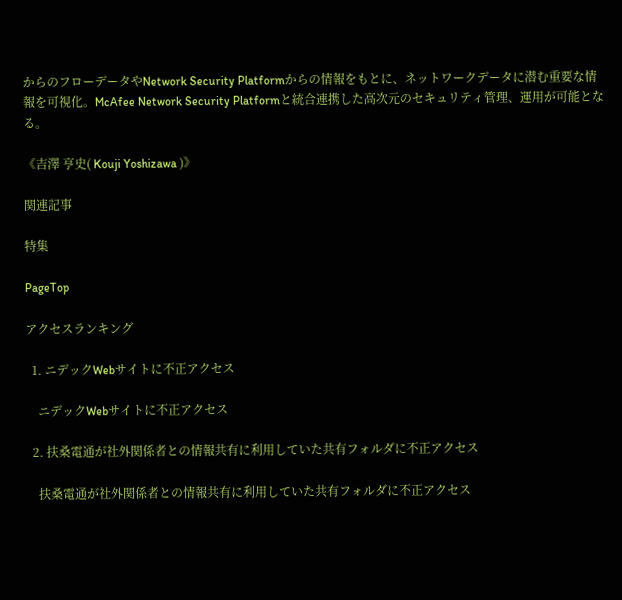からのフローデータやNetwork Security Platformからの情報をもとに、ネットワークデータに潜む重要な情報を可視化。McAfee Network Security Platformと統合連携した高次元のセキュリティ管理、運用が可能となる。

《吉澤 亨史( Kouji Yoshizawa )》

関連記事

特集

PageTop

アクセスランキング

  1. ニデックWebサイトに不正アクセス

    ニデックWebサイトに不正アクセス

  2. 扶桑電通が社外関係者との情報共有に利用していた共有フォルダに不正アクセス

    扶桑電通が社外関係者との情報共有に利用していた共有フォルダに不正アクセス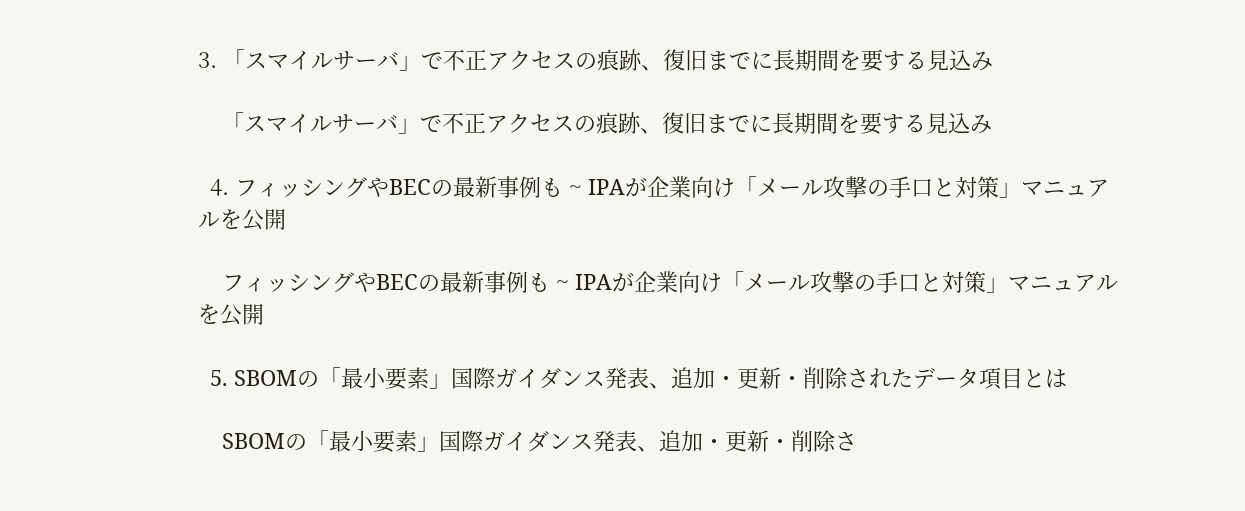3. 「スマイルサーバ」で不正アクセスの痕跡、復旧までに長期間を要する見込み

    「スマイルサーバ」で不正アクセスの痕跡、復旧までに長期間を要する見込み

  4. フィッシングやBECの最新事例も ~ IPAが企業向け「メール攻撃の手口と対策」マニュアルを公開

    フィッシングやBECの最新事例も ~ IPAが企業向け「メール攻撃の手口と対策」マニュアルを公開

  5. SBOMの「最小要素」国際ガイダンス発表、追加・更新・削除されたデータ項目とは

    SBOMの「最小要素」国際ガイダンス発表、追加・更新・削除さ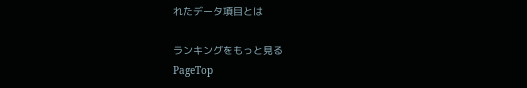れたデータ項目とは

ランキングをもっと見る
PageTop